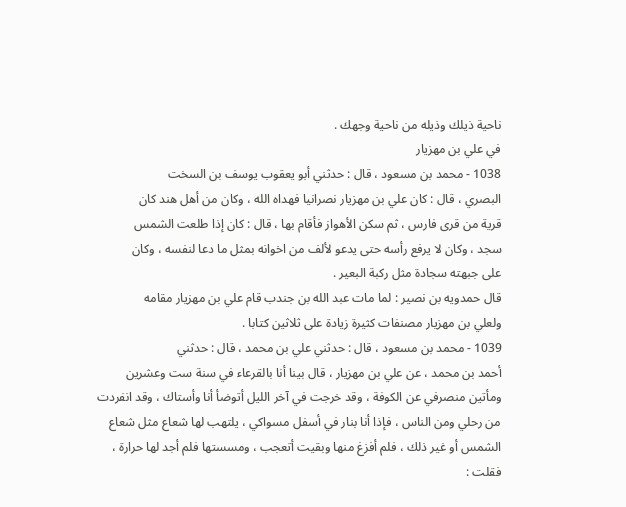ناحية ذيلك وذيله من ناحية وجهك .
في علي بن مهزيار
1038 - محمد بن مسعود ، قال : حدثني أبو يعقوب يوسف بن السخت
البصري ، قال : كان علي بن مهزيار نصرانيا فهداه الله ، وكان من أهل هند كان
قرية من قرى فارس ، ثم سكن الأهواز فأقام بها ، قال : كان إذا طلعت الشمس
سجد ، وكان لا يرفع رأسه حتى يدعو لألف من اخوانه بمثل ما دعا لنفسه ، وكان
على جبهته سجادة مثل ركبة البعير .
قال حمدويه بن نصير : لما مات عبد الله بن جندب قام علي بن مهزيار مقامه
ولعلي بن مهزيار مصنفات كثيرة زيادة على ثلاثين كتابا .
1039 - محمد بن مسعود ، قال : حدثني علي بن محمد ، قال : حدثني
أحمد بن محمد ، عن علي بن مهزيار ، قال بينا أنا بالقرعاء في سنة ست وعشرين
ومأتين منصرفي عن الكوفة ، وقد خرجت في آخر الليل أتوضأ أنا وأستاك ، وقد انفردت
من رحلي ومن الناس ، فإذا أنا بنار في أسفل مسواكي ، يلتهب لها شعاع مثل شعاع
الشمس أو غير ذلك ، فلم أفزغ منها وبقيت أتعجب ، ومسستها فلم أجد لها حرارة ،
فقلت :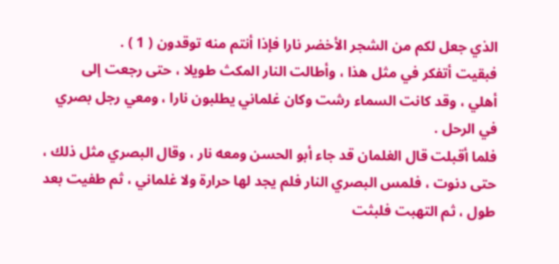الذي جعل لكم من الشجر الأخضر نارا فإذا أنتم منه توقدون ( 1 ) .
فبقيت أتفكر في مثل هذا ، وأطالت النار المكث طويلا ، حتى رجعت إلى
أهلي ، وقد كانت السماء رشت وكان غلماني يطلبون نارا ، ومعي رجل بصري
في الرحل .
فلما أقبلت قال الغلمان قد جاء أبو الحسن ومعه نار ، وقال البصري مثل ذلك ،
حتى دنوت ، فلمس البصري النار فلم يجد لها حرارة ولا غلماني ، ثم طفيت بعد
طول ، ثم التهبت فلبثت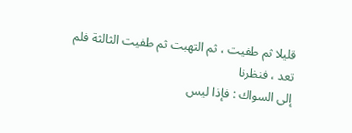قليلا ثم طفيت ، ثم التهبت ثم طفيت الثالثة فلم تعد ، فنظرنا
إلى السواك : فإذا ليس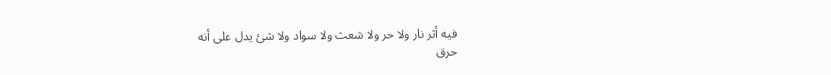فيه أثر نار ولا حر ولا شعث ولا سواد ولا شئ يدل على أنه
حرق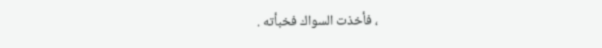، فأخذت السواك فخبأته .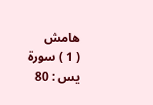هامش
( 1 ) سورة يس : 80